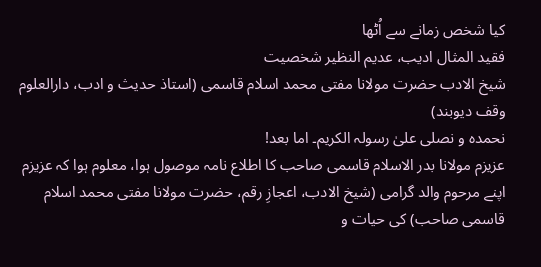کیا شخص زمانے سے اُٹھا
فقید المثال ادیب، عدیم النظیر شخصیت
شیخ الادب حضرت مولانا مفتی محمد اسلام قاسمی (استاذ حدیث و ادب، دارالعلوم وقف دیوبند)
نحمدہ و نصلی علیٰ رسولہ الکریم۔ اما بعد!
عزیزم مولانا بدر الاسلام قاسمی صاحب کا اطلاع نامہ موصول ہوا، معلوم ہوا کہ عزیزم اپنے مرحوم والد گرامی (شیخ الادب، اعجازِ رقم، حضرت مولانا مفتی محمد اسلام قاسمی صاحب) کی حیات و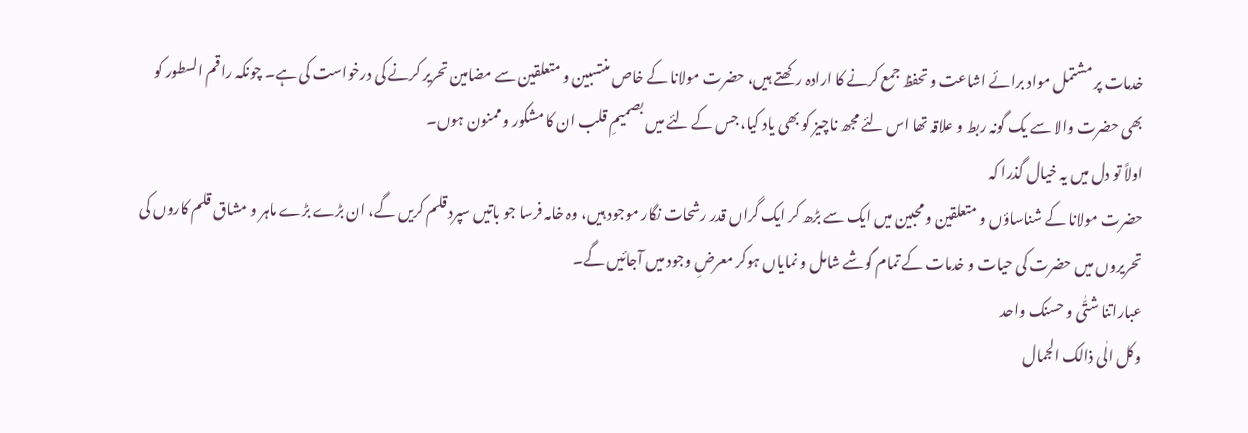خدمات پر مشتمل مواد برائے اشاعت و تحفظ جمع کرنے کا ارادہ رکھتے ہیں، حضرت مولانا کے خاص منتسبین و متعلقین سے مضامین تحریر کرنے کی درخواست کی ہے۔ چونکہ راقم السطور کو بھی حضرت والا سے یک گونہ ربط و علاقہ تھا اس لئے مجھ ناچیز کو بھی یاد کیا، جس کے لئے میں بصمیمِ قلب ان کا مشکور و ممنون ہوں۔
اولاً تو دل میں یہ خیال گذرا کہ
حضرت مولانا کے شناساؤں و متعلقین و محبین میں ایک سے بڑھ کر ایک گراں قدر رشحات نگار موجود ہیں، وہ خامہ فرسا جو باتیں سپرد قلم کریں گے، ان بڑے بڑے ماہر و مشاق قلم کاروں کی تحریروں میں حضرت کی حیات و خدمات کے تمام گوشے شامل و نمایاں ہوکر معرضِ وجود میں آجائیں گے۔
عباراتنا شتّٰی و حسنک واحد
وکل الٰی ذالک الجمال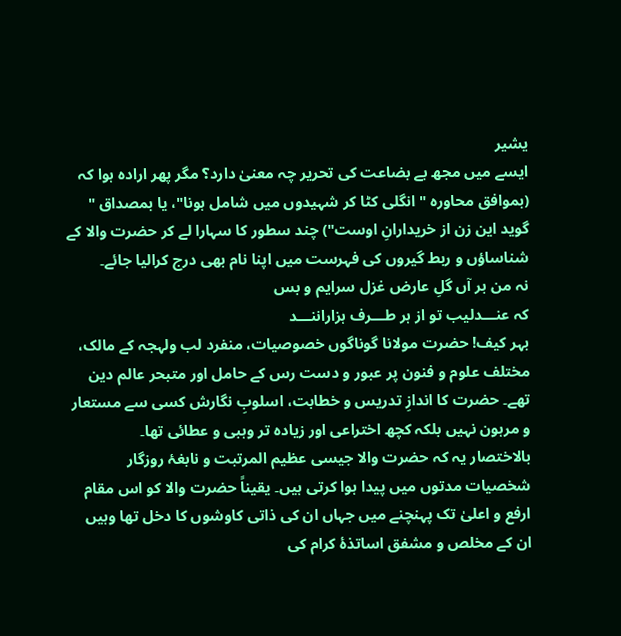یشیر
ایسے میں مجھ بے بضاعت کی تحریر چہ معنیٰ دارد؟ مگر پھر ارادہ ہوا کہ (بموافق محاورہ "انگلی کٹا کر شہیدوں میں شامل ہونا"، یا بمصداق " گوید این زن از خریدارانِ اوست") چند سطور کا سہارا لے کر حضرت والا کے شناساؤں و ربط گیروں کی فہرست میں اپنا نام بھی درج کرالیا جائے۔
نہ من بر آں گلِ عارض غزل سرایم و بس
کہ عنـــدلیب تو از ہر طـــرف ہزاراننـــد
بہر کیف! حضرت مولانا گوناگوں خصوصیات، منفرد لب ولہجہ کے مالک، مختلف علوم و فنون پر عبور و دست رس کے حامل اور متبحر عالم دین تھے۔ حضرت کا اندازِ تدریس و خطابت، اسلوبِ نگارش کسی سے مستعار و مرہون نہیں بلکہ کچھ اختراعی اور زیادہ تر وہبی و عطائی تھا۔
بالاختصار یہ کہ حضرت والا جیسی عظیم المرتبت و نابغۂ روزگار شخصیات مدتوں میں پیدا ہوا کرتی ہیں۔ یقیناً حضرت والا کو اس مقام ارفع و اعلیٰ تک پہنچنے میں جہاں ان کی ذاتی کاوشوں کا دخل تھا وہیں ان کے مخلص و مشفق اساتذۂ کرام کی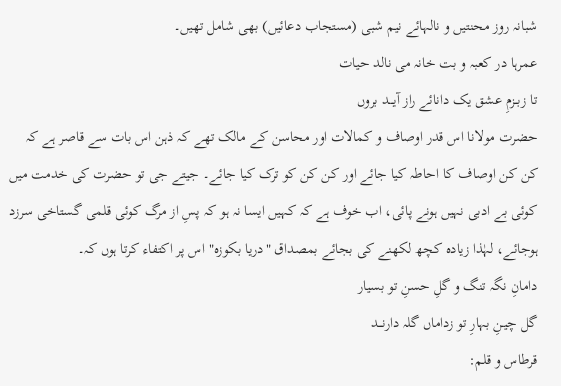شبانہ روز محنتیں و نالہائے نیم شبی (مستجاب دعائیں) بھی شامل تھیں۔
عمرہا در کعبہ و بت خانہ می نالد حیات
تا زبــزمِ عشق یک دانائے راز آیـــد بروں
حضرت مولانا اس قدر اوصاف و کمالات اور محاسن کے مالک تھے کہ ذہن اس بات سے قاصر ہے کہ کن کن اوصاف کا احاطہ کیا جائے اور کن کن کو ترک کیا جائے۔ جیتے جی تو حضرت کی خدمت میں کوئی بے ادبی نہیں ہونے پائی، اب خوف ہے کہ کہیں ایسا نہ ہو کہ پسِ از مرگ کوئی قلمی گستاخی سرزد ہوجائے، لہٰذا زیادہ کچھ لکھنے کی بجائے بمصداق "دریا بکوزہ" اس پر اکتفاء کرتا ہوں کہ۔
دامانِ نگہ تنگ و گلِ حسنِ تو بسیار
گل چیـنِ بہارِ تو زداماں گلہ دارنـــد
قرطاس و قلم: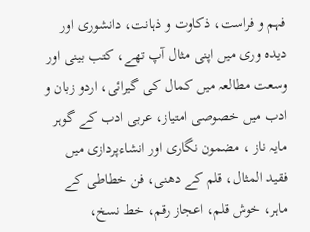فہم و فراست، ذکاوت و ذہانت، دانشوری اور دیدہ وری میں اپنی مثال آپ تھے، کتب بینی اور وسعت مطالعہ میں کمال کی گیرائی، اردو زبان و ادب میں خصوصی امتیاز، عربی ادب کے گوہر مایہ ناز ، مضمون نگاری اور انشاءپردازی میں فقید المثال، قلم کے دھنی، فن خطاطی کے ماہر، خوش قلم، اعجاز رقم، خط نسخ،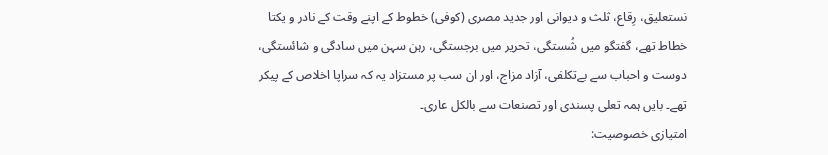نستعلیق، رِقاع، ثلث و دیوانی اور جدید مصری (کوفی) خطوط کے اپنے وقت کے نادر و یکتا خطاط تھے، گفتگو میں شُستگی، تحریر میں برجستگی، رہن سہن میں سادگی و شائستگی، دوست و احباب سے بےتکلفی، آزاد مزاج، اور ان سب پر مستزاد یہ کہ سراپا اخلاص کے پیکر تھے۔ بایں ہمہ تعلی پسندی اور تصنعات سے بالکل عاری۔
امتیازی خصوصیت: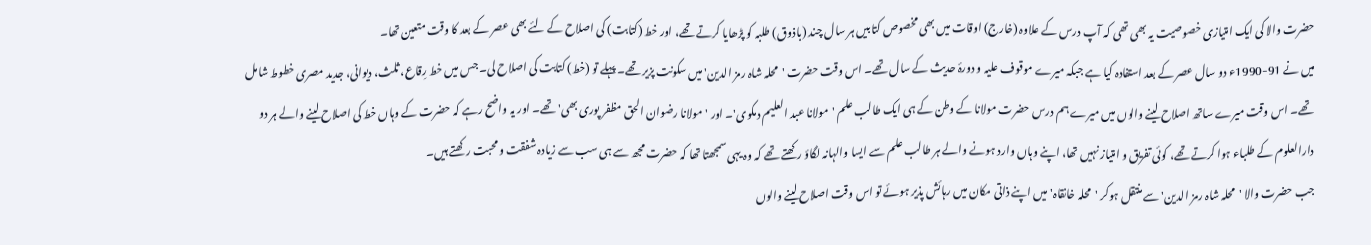حضرت والا کی ایک امتیازی خصوصیت یہ بھی تھی کہ آپ درس کے علاوہ (خارج) اوقات میں بھی مخصوص کتابیں ہر سال چند (باذوق) طلبہ کو پڑھایا کرتے تھے، اور خط (کتابت) کی اصلاح کے لئے بھی عصر کے بعد کا وقت متعین تھا۔
میں نے 91-1990ء دو سال عصر کے بعد استفادہ کیا ہے جبکہ میرے موقوف علیہ و دورۂ حدیث کے سال تھے۔ اس وقت حضرت 'محلہ شاہ رمز الدین' میں سکونت پزیر تھے۔ پہلے تو (خط) کتابت کی اصلاح لی۔ جس میں خط رِقاع، ثلث، دیوانی، جدید مصری خطوط شامل تھے۔ اس وقت میرے ساتھ اصلاح لینے والوں میں میرے ہم درس حضرت مولانا کے وطن کے ہی ایک طالب علم 'مولانا عبد العلیم دمکوی'۔ اور 'مولانا رضوان الحق مظفر پوری بھی' تھے۔ اور یہ واضح رہے کہ حضرت کے وہاں خط کی اصلاح لینے والے ہر دو دارالعلوم کے طلباء ہوا کرتے تھے، کوئی تفریق و امتیاز نہیں تھا، اپنے وہاں وارد ہونے والے ہر طالب علم سے ایسا والہانہ لگاؤ رکھتے تھے کہ وہ یہی سمجھتا تھا کہ حضرت مجھ سے ہی سب سے زیادہ شفقت و محبت رکھتے ہیں۔
جب حضرت والا 'محلہ شاہ رمز الدین' سے منتقل ہوکر 'محلہ خانقاہ' میں اپنے ذاتی مکان میں رہائش پذیر ہوئے تو اس وقت اصلاح لینے والوں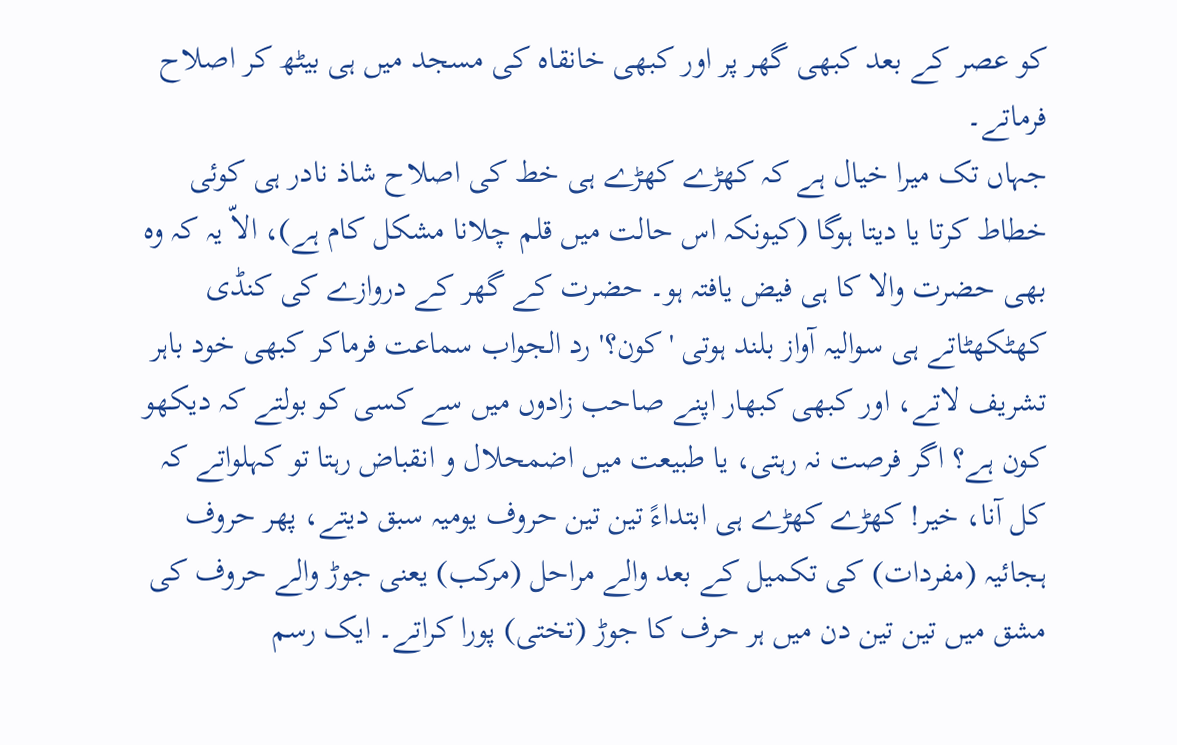کو عصر کے بعد کبھی گھر پر اور کبھی خانقاہ کی مسجد میں ہی بیٹھ کر اصلاح فرماتے۔
جہاں تک میرا خیال ہے کہ کھڑے کھڑے ہی خط کی اصلاح شاذ نادر ہی کوئی خطاط کرتا یا دیتا ہوگا (کیونکہ اس حالت میں قلم چلانا مشکل کام ہے)، الاّ یہ کہ وہ بھی حضرت والا کا ہی فیض یافتہ ہو۔ حضرت کے گھر کے دروازے کی کنڈی کھٹکھٹاتے ہی سوالیہ آواز بلند ہوتی 'کون؟' رد الجواب سماعت فرماکر کبھی خود باہر تشریف لاتے، اور کبھی کبھار اپنے صاحب زادوں میں سے کسی کو بولتے کہ دیکھو کون ہے؟ اگر فرصت نہ رہتی، یا طبیعت میں اضمحلال و انقباض رہتا تو کہلواتے کہ کل آنا، خیر! کھڑے کھڑے ہی ابتداءً تین تین حروف یومیہ سبق دیتے، پھر حروف ہجائیہ (مفردات) کی تکمیل کے بعد والے مراحل (مرکب) یعنی جوڑ والے حروف کی مشق میں تین تین دن میں ہر حرف کا جوڑ (تختی) پورا کراتے۔ ایک رسم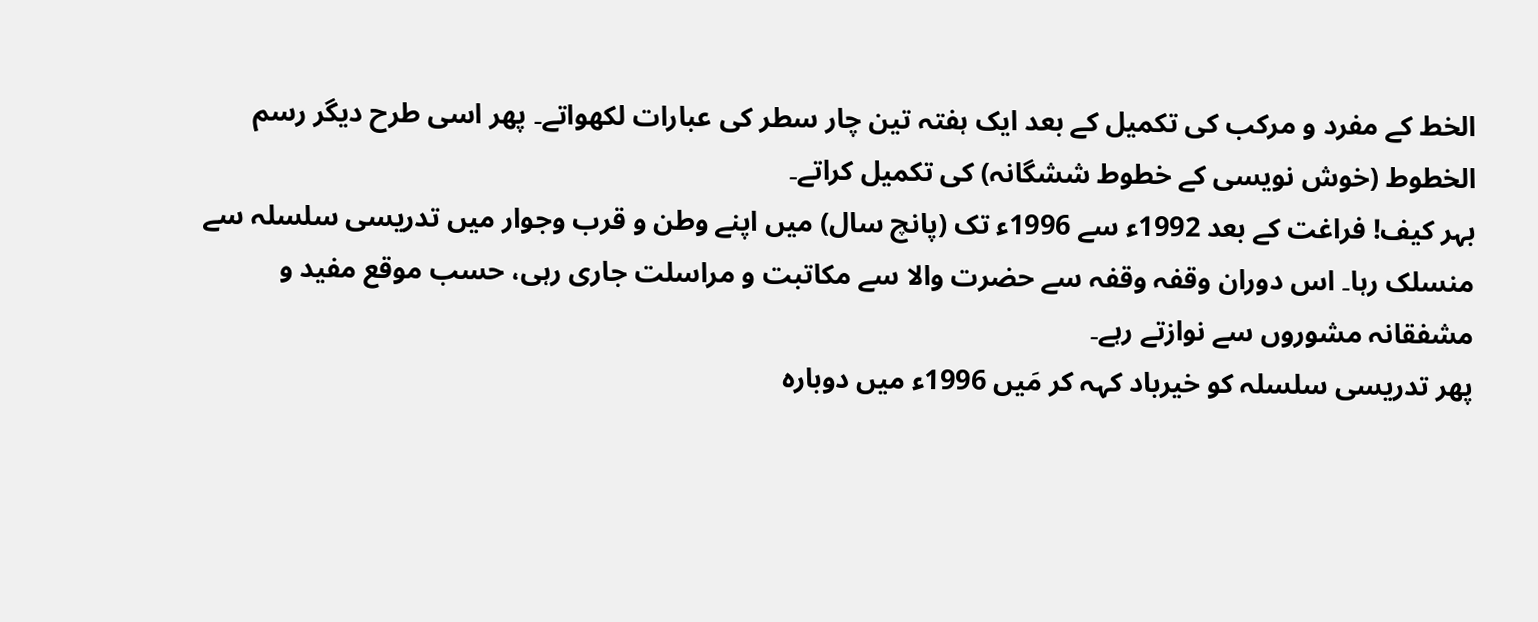الخط کے مفرد و مرکب کی تکمیل کے بعد ایک ہفتہ تین چار سطر کی عبارات لکھواتے۔ پھر اسی طرح دیگر رسم الخطوط (خوش نویسی کے خطوط ششگانہ) کی تکمیل کراتے۔
بہر کیف! فراغت کے بعد 1992ء سے 1996ء تک (پانچ سال) میں اپنے وطن و قرب وجوار میں تدریسی سلسلہ سے منسلک رہا۔ اس دوران وقفہ وقفہ سے حضرت والا سے مکاتبت و مراسلت جاری رہی، حسب موقع مفید و مشفقانہ مشوروں سے نوازتے رہے۔
پھر تدریسی سلسلہ کو خیرباد کہہ کر مَیں 1996ء میں دوبارہ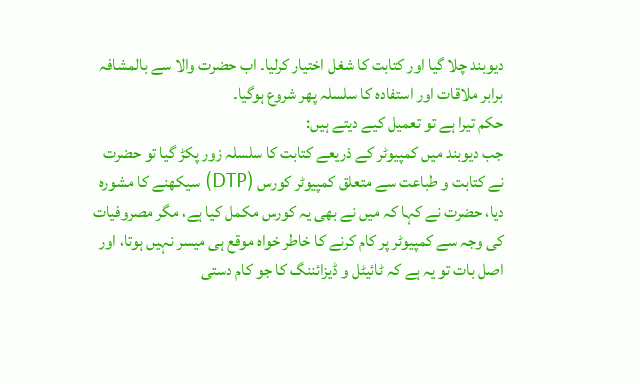دیوبند چلا گیا اور کتابت کا شغل اختیار کرلیا۔ اب حضرت والا سے بالمشافہ برابر ملاقات اور استفادہ کا سلسلہ پھر شروع ہوگیا۔
حکم تیرا ہے تو تعمیل کیے دیتے ہیں:
جب دیوبند میں کمپیوٹر کے ذریعے کتابت کا سلسلہ زور پکڑ گیا تو حضرت نے کتابت و طباعت سے متعلق کمپیوٹر کورس (DTP) سیکھنے کا مشورہ دیا، حضرت نے کہا کہ میں نے بھی یہ کورس مکمل کیا ہے، مگر مصروفیات کی وجہ سے کمپیوٹر پر کام کرنے کا خاطر خواہ موقع ہی میسر نہیں ہوتا، اور اصل بات تو یہ ہے کہ ٹائیٹل و ڈیزائننگ کا جو کام دستی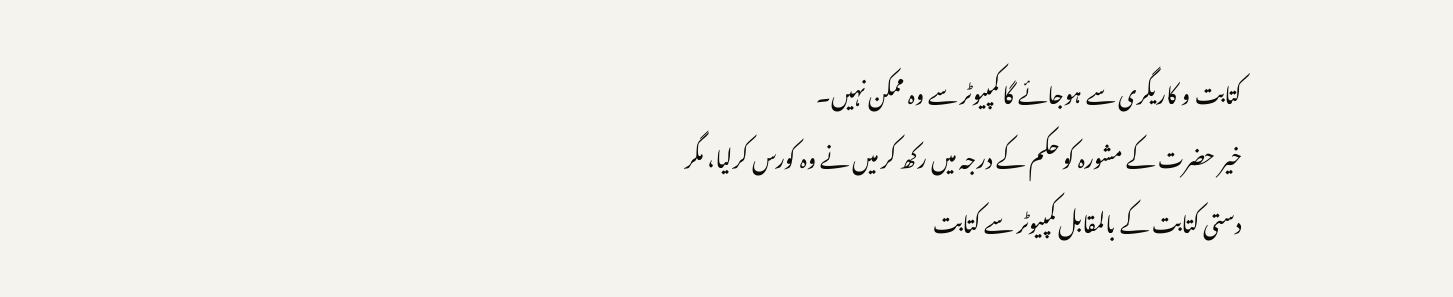کتابت و کاریگری سے ہوجائے گا کمپیوٹر سے وہ ممکن نہیں۔
خیر حضرت کے مشورہ کو حکم کے درجہ میں رکھ کر میں نے وہ کورس کرلیا، مگر دستی کتابت کے بالمقابل کمپیوٹر سے کتابت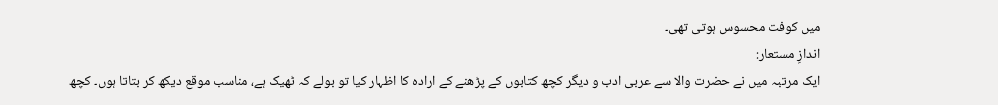میں کوفت محسوس ہوتی تھی۔
اندازِ مستعار:
ایک مرتبہ میں نے حضرت والا سے عربی ادب و دیگر کچھ کتابوں کے پڑھنے کے ارادہ کا اظہار کیا تو بولے کہ ٹھیک ہے، مناسب موقع دیکھ کر بتاتا ہوں۔ کچھ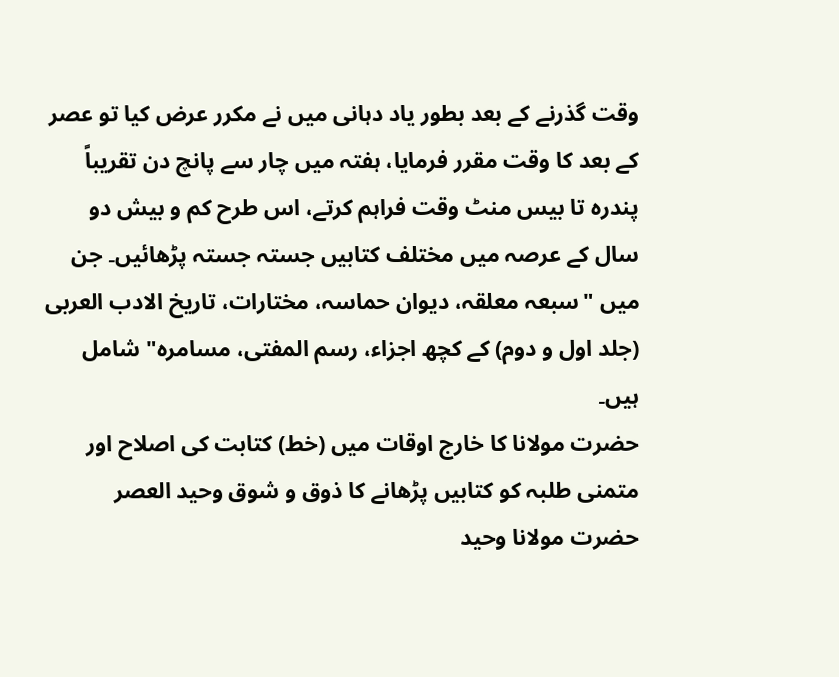وقت گذرنے کے بعد بطور یاد دہانی میں نے مکرر عرض کیا تو عصر کے بعد کا وقت مقرر فرمایا، ہفتہ میں چار سے پانچ دن تقریباً پندرہ تا بیس منٹ وقت فراہم کرتے، اس طرح کم و بیش دو سال کے عرصہ میں مختلف کتابیں جستہ جستہ پڑھائیں۔ جن میں "سبعہ معلقہ، دیوان حماسہ، مختارات، تاریخ الادب العربی (جلد اول و دوم) کے کچھ اجزاء، رسم المفتی، مسامرہ" شامل ہیں۔
حضرت مولانا کا خارج اوقات میں (خط) کتابت کی اصلاح اور متمنی طلبہ کو کتابیں پڑھانے کا ذوق و شوق وحید العصر حضرت مولانا وحید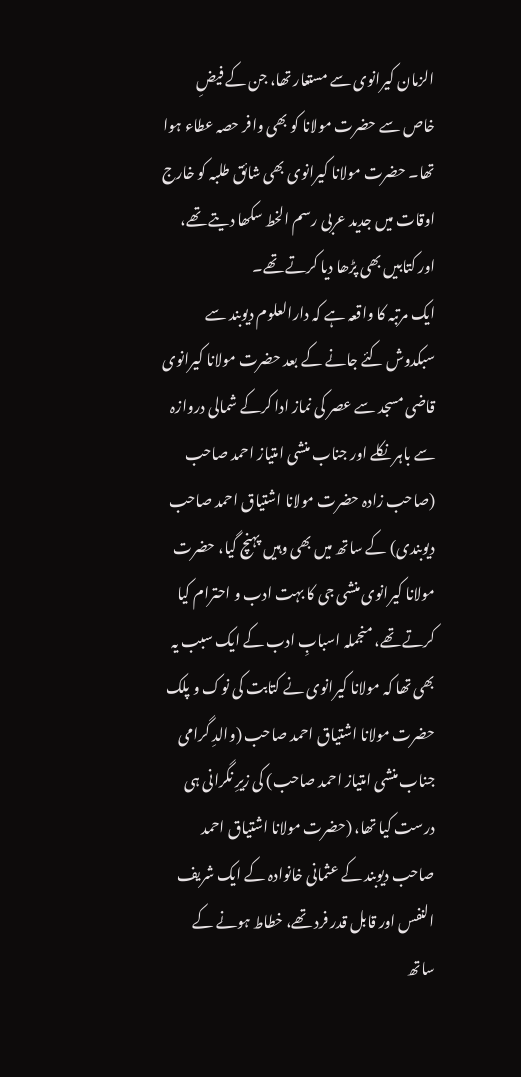الزمان کیرانوی سے مستعار تھا، جن کے فیضِ خاص سے حضرت مولانا کو بھی وافر حصہ عطاء ہوا تھا۔ حضرت مولانا کیرانوی بھی شائق طلبہ کو خارج اوقات میں جدید عربی رسم الخط سکھا دیتے تھے، اور کتابیں بھی پڑھا دیا کرتے تھے۔
ایک مرتبہ کا واقعہ ہے کہ دارالعلوم دیوبند سے سبکدوش کئے جانے کے بعد حضرت مولانا کیرانوی قاضی مسجد سے عصر کی نماز ادا کرکے شمالی دروازہ سے باہر نکلے اور جناب منشی امتیاز احمد صاحب (صاحب زادہ حضرت مولانا اشتیاق احمد صاحب دیوبندی) کے ساتھ میں بھی وہیں پہنچ گیا، حضرت مولانا کیرانوی منشی جی کا بہت ادب و احترام کیا کرتے تھے، منجملہ اسبابِ ادب کے ایک سبب یہ بھی تھا کہ مولانا کیرانوی نے کتابت کی نوک و پلک حضرت مولانا اشتیاق احمد صاحب (والدِ گرامی جناب منشی امتیاز احمد صاحب) کی زیرِ نگرانی ہی درست کیا تھا، (حضرت مولانا اشتیاق احمد صاحب دیوبند کے عثمانی خانوادہ کے ایک شریف النفس اور قابل قدر فرد تھے، خطاط ہونے کے ساتھ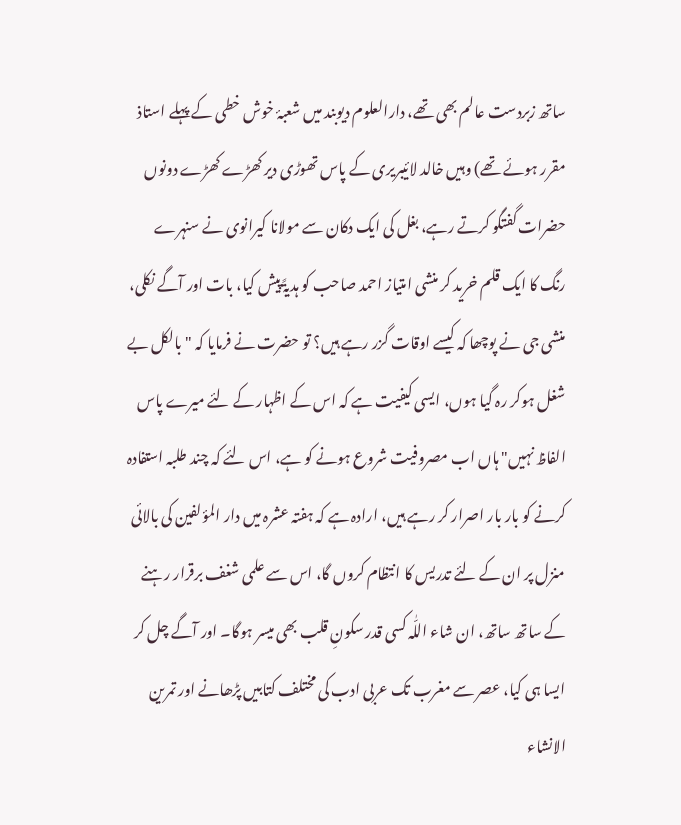ساتھ زبردست عالم بھی تھے، دارالعلوم دیوبند میں شعبۂ خوش خطی کے پہلے استاذ مقرر ہوئے تھے) وہیں خالد لائیبریری کے پاس تھوڑی دیر کھڑے کھڑے دونوں حضرات گفتگو کرتے رہے، بغل کی ایک دکان سے مولانا کیرانوی نے سنہرے رنگ کا ایک قلم خرید کر منشی امتیاز احمد صاحب کو ہدیۃً پیش کیا، بات اور آگے نکلی، منشی جی نے پوچھا کہ کیسے اوقات گزر رہے ہیں؟ تو حضرت نے فرمایا کہ "بالکل بے شغل ہوکر رہ گیا ہوں، ایسی کیفیت ہے کہ اس کے اظہار کے لئے میرے پاس الفاظ نہیں" ہاں اب مصروفیت شروع ہونے کو ہے، اس لئے کہ چند طلبہ استفادہ کرنے کو بار بار اصرار کر رہے ہیں، ارادہ ہے کہ ہفتہ عشرہ میں دار المؤلفین کی بالائی منزل پر ان کے لئے تدریس کا انتظام کروں گا، اس سے علمی شغف برقرار رہنے کے ساتھ ساتھ، ان شاء اللّٰہ کسی قدر سکونِ قلب بھی میسر ہوگا۔ اور آگے چل کر ایسا ہی کیا، عصر سے مغرب تک عربی ادب کی مختلف کتابیں پڑھانے اور تمرین الانشاء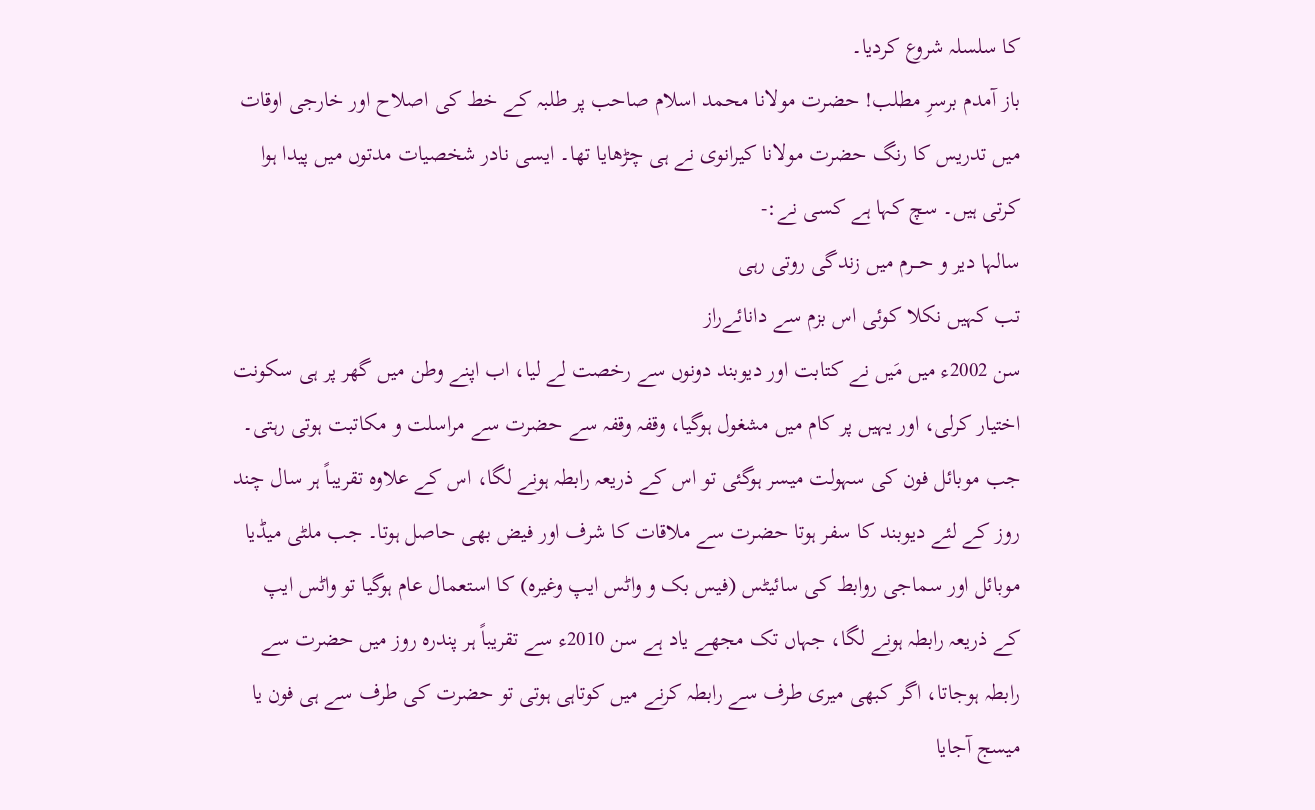کا سلسلہ شروع کردیا۔
باز آمدم برسرِ مطلب! حضرت مولانا محمد اسلام صاحب پر طلبہ کے خط کی اصلاح اور خارجی اوقات میں تدریس کا رنگ حضرت مولانا کیرانوی نے ہی چڑھایا تھا۔ ایسی نادر شخصیات مدتوں میں پیدا ہوا کرتی ہیں۔ سچ کہا ہے کسی نے:-
سالہا دیر و حـــرم میں زندگی روتی رہی
تب کہیں نکلا کوئی اس بزم سے دانائےراز
سن 2002ء میں مَیں نے کتابت اور دیوبند دونوں سے رخصت لے لیا، اب اپنے وطن میں گھر پر ہی سکونت اختیار کرلی، اور یہیں پر کام میں مشغول ہوگیا، وقفہ وقفہ سے حضرت سے مراسلت و مکاتبت ہوتی رہتی۔ جب موبائل فون کی سہولت میسر ہوگئی تو اس کے ذریعہ رابطہ ہونے لگا، اس کے علاوہ تقریباً ہر سال چند روز کے لئے دیوبند کا سفر ہوتا حضرت سے ملاقات کا شرف اور فیض بھی حاصل ہوتا۔ جب ملٹی میڈیا موبائل اور سماجی روابط کی سائیٹس (فیس بک و واٹس ایپ وغیرہ) کا استعمال عام ہوگیا تو واٹس ایپ کے ذریعہ رابطہ ہونے لگا، جہاں تک مجھے یاد ہے سن 2010ء سے تقریباً ہر پندرہ روز میں حضرت سے رابطہ ہوجاتا، اگر کبھی میری طرف سے رابطہ کرنے میں کوتاہی ہوتی تو حضرت کی طرف سے ہی فون یا میسج آجایا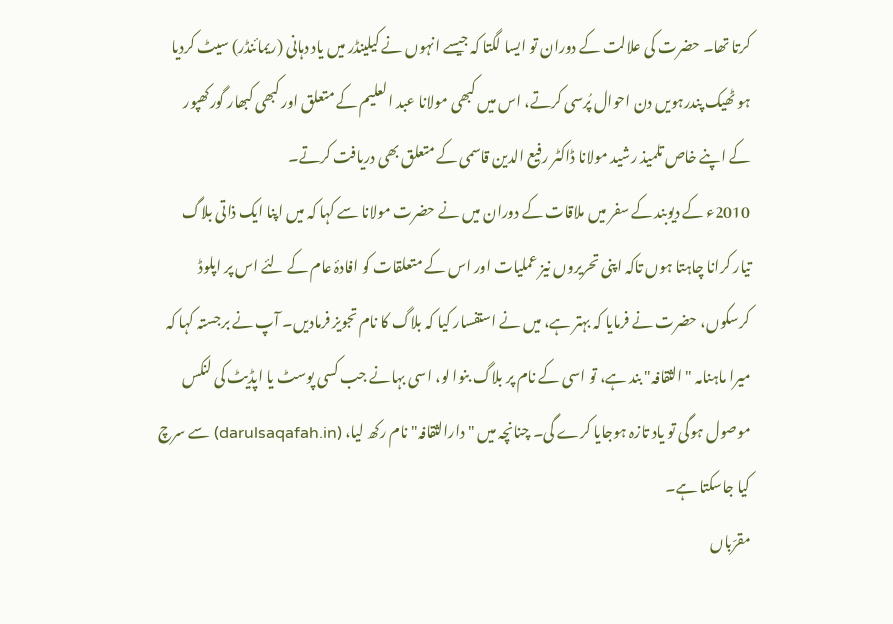کرتا تھا۔ حضرت کی علالت کے دوران تو ایسا لگتا کہ جیسے انہوں نے کیلینڈر میں یاد دہانی (ریمائنڈر) سیٹ کردیا ہو ٹھیک پندرہویں دن احوال پُرسی کرتے، اس میں کبھی مولانا عبد العلیم کے متعلق اور کبھی کبھار گورکھپور کے اپنے خاص تلمیذ رشید مولانا ڈاکٹر رفیع الدین قاسمی کے متعلق بھی دریافت کرتے۔
2010ء کے دیوبند کے سفر میں ملاقات کے دوران میں نے حضرت مولانا سے کہا کہ میں اپنا ایک ذاتی بلاگ تیار کرانا چاہتا ہوں تاکہ اپنی تحریروں نیز عملیات اور اس کے متعلقات کو افادۂ عام کے لئے اس پر اپلوڈ کرسکوں، حضرت نے فرمایا کہ بہتر ہے، میں نے استفسار کیا کہ بلاگ کا نام تجویز فرمادیں۔ آپ نے برجستہ کہا کہ میرا ماہنامہ "الثقافہ" بند ہے، تو اسی کے نام پر بلاگ بنوا لو، اسی بہانے جب کسی پوسٹ یا اپڈیٹ کی لنکس موصول ہوگی تو یاد تازہ ہوجایا کرے گی۔ چنانچہ میں "دارالثقافہ" نام رکھ لیا، (darulsaqafah.in) سے سرچ کیا جاسکتا ہے۔
مقرّباں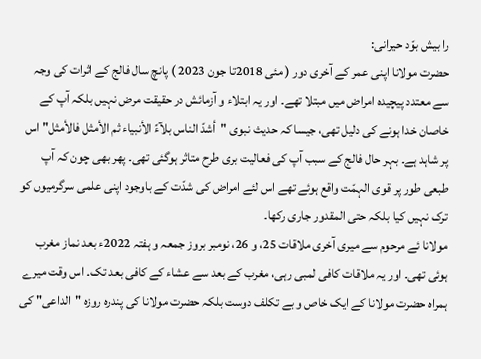را بیش بوّد حیرانی:
حضرت مولانا اپنی عمر کے آخری دور ( مئی 2018تا جون 2023 ) پانچ سال فالج کے اثرات کی وجہ سے معتدد پیچیدہ امراض میں مبتلا تھے۔ اور یہ ابتلاء و آزمائش در حقیقت مرض نہیں بلکہ آپ کے خاصان خدا ہونے کی دلیل تھی، جیسا کہ حدیث نبوی "أشدّ الناس بلآءً الأنبياء ثم الأمثل فالأمثل" اس پر شاہد ہے۔ بہر حال فالج کے سبب آپ کی فعالیت بری طرح متاثر ہوگئی تھی۔ پھر بھی چون کہ آپ طبعی طور پر قوی الہمّت واقع ہوئے تھے اس لئے امراض کی شدّت کے باوجود اپنی علمی سرگرمیوں کو ترک نہیں کیا بلکہ حتی المقدور جاری رکھا۔
مولانا ئے مرحوم سے میری آخری ملاقات 25، و 26، نومبر بروز جمعہ و ہفتہ 2022ء بعد نماز مغرب ہوئی تھی۔ اور یہ ملاقات کافی لمبی رہی، مغرب کے بعد سے عشاء کے کافی بعد تک۔ اس وقت میرے ہمراہ حضرت مولانا کے ایک خاص و بے تکلف دوست بلکہ حضرت مولانا کی پندرہ روزہ "الداعی" کی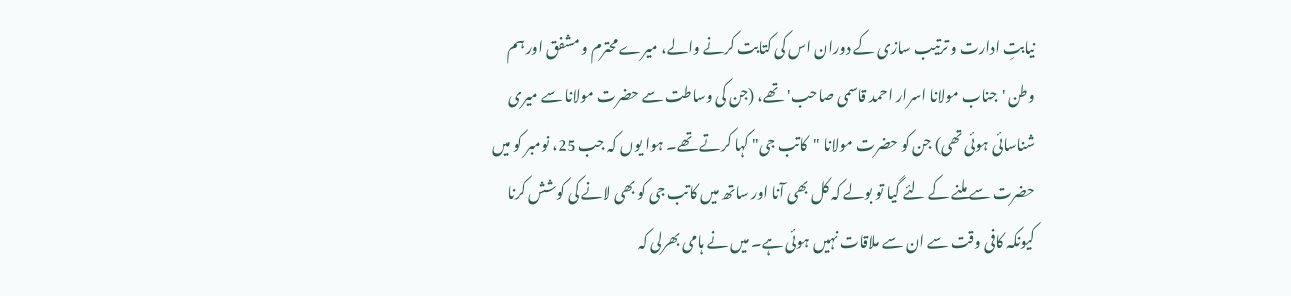نیابتِ ادارت و ترتیب سازی کے دوران اس کی کتابت کرنے والے، میرے محترم و مشفق اور ہم وطن 'جناب مولانا اسرار احمد قاسمی صاحب' تھے، (جن کی وساطت سے حضرت مولانا سے میری شناسائی ہوئی تھی) جن کو حضرت مولانا "کاتب جی" کہا کرتے تھے۔ ہوا یوں کہ جب 25، نومبر کو میں حضرت سے ملنے کے لئے گیا تو بولے کہ کل بھی آنا اور ساتھ میں کاتب جی کو بھی لانے کی کوشش کرنا کیونکہ کافی وقت سے ان سے ملاقات نہیں ہوئی ہے۔ میں نے ہامی بھرلی کہ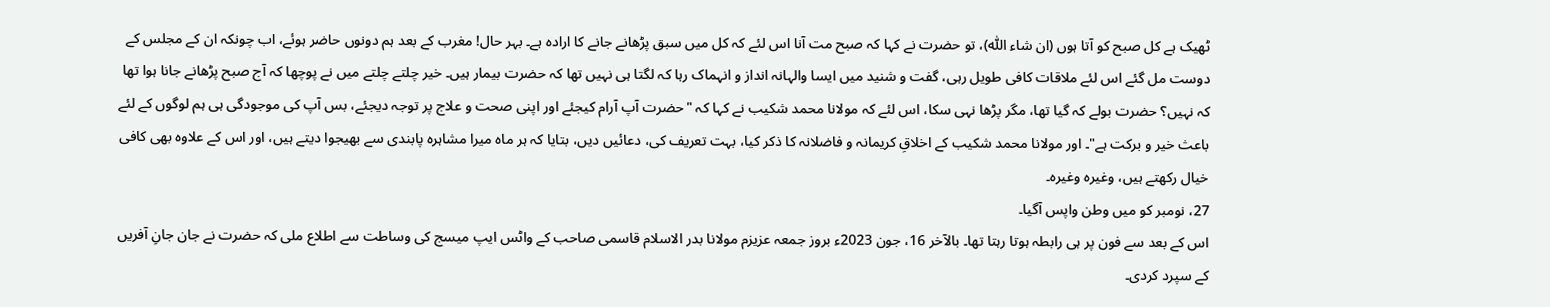ٹھیک ہے کل صبح کو آتا ہوں (ان شاء اللّٰہ)، تو حضرت نے کہا کہ صبح مت آنا اس لئے کہ کل میں سبق پڑھانے جانے کا ارادہ ہے۔ بہر حال! مغرب کے بعد ہم دونوں حاضر ہوئے، اب چونکہ ان کے مجلس کے دوست مل گئے اس لئے ملاقات کافی طویل رہی، گفت و شنید میں ایسا والہانہ انداز و انہماک رہا کہ لگتا ہی نہیں تھا کہ حضرت بیمار ہیں۔ خیر چلتے چلتے میں نے پوچھا کہ آج صبح پڑھانے جانا ہوا تھا کہ نہیں؟ حضرت بولے کہ گیا تھا، مگر پڑھا نہی سکا، اس لئے کہ مولانا محمد شکیب نے کہا کہ "حضرت آپ آرام کیجئے اور اپنی صحت و علاج پر توجہ دیجئے، بس آپ کی موجودگی ہی ہم لوگوں کے لئے باعث خیر و برکت ہے"۔ اور مولانا محمد شکیب کے اخلاقِ کریمانہ و فاضلانہ کا ذکر کیا، بہت تعریف کی، دعائیں دیں، بتایا کہ ہر ماہ میرا مشاہرہ پابندی سے بھیجوا دیتے ہیں، اور اس کے علاوہ بھی کافی خیال رکھتے ہیں، وغیرہ وغیرہ۔
27، نومبر کو میں وطن واپس آگیا۔
اس کے بعد سے فون پر ہی رابطہ ہوتا رہتا تھا۔ بالآخر 16، جون 2023ء بروز جمعہ عزیزم مولانا بدر الاسلام قاسمی صاحب کے واٹس ایپ میسج کی وساطت سے اطلاع ملی کہ حضرت نے جان جانِ آفریں کے سپرد کردی۔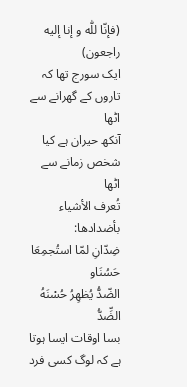(فإنّا للّٰه و إنا إليه راجعون)
ایک سورج تھا کہ تاروں کے گھرانے سے اٹھا
آنکھ حیران ہے کیا شخص زمانے سے اٹھا
تُعرف الأشياء بأضدادها:
ضِدّانِ لمّا استُجمِعَا حَسُنَاو
الضّدُّ يُظهِرُ حُسْنَهُ الضِّدُّ
بسا اوقات ایسا ہوتا ہے کہ لوگ کسی فرد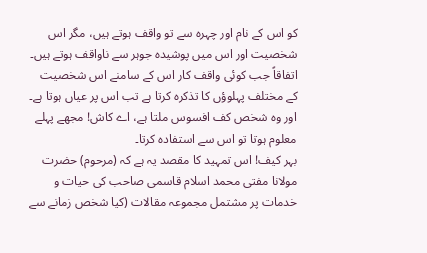کو اس کے نام اور چہرہ سے تو واقف ہوتے ہیں، مگر اس شخصیت اور اس میں پوشیدہ جوہر سے ناواقف ہوتے ہیں۔ اتفاقاً جب کوئی واقف کار اس کے سامنے اس شخصیت کے مختلف پہلوؤں کا تذکرہ کرتا ہے تب اس پر عیاں ہوتا ہے۔ اور وہ شخص کف افسوس ملتا ہے، اے کاش! مجھے پہلے معلوم ہوتا تو اس سے استفادہ کرتا۔
بہر کیف! اس تمہید کا مقصد یہ ہے کہ (مرحوم) حضرت مولانا مفتی محمد اسلام قاسمی صاحب کی حیات و خدمات پر مشتمل مجموعہ مقالات (کیا شخص زمانے سے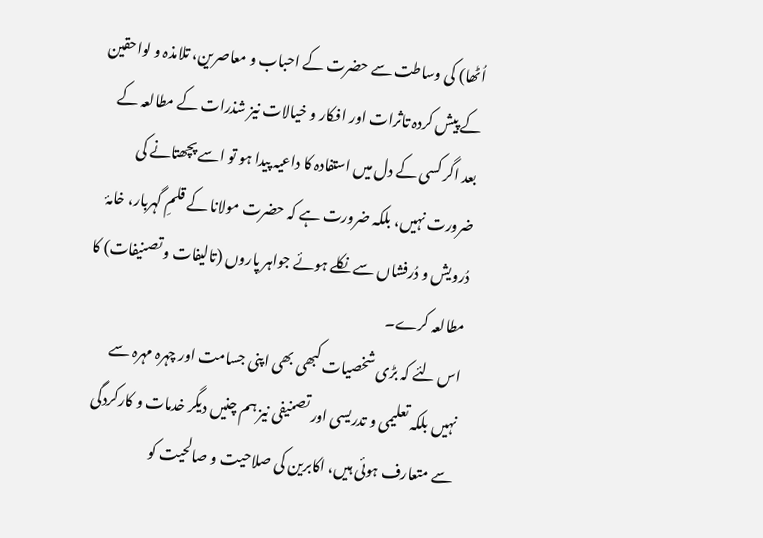اُٹھا) کی وساطت سے حضرت کے احباب و معاصرین، تلامذہ و لواحقین کے پیش کردہ تاثرات اور افکار و خیالات نیز شذرات کے مطالعہ کے بعد اگر کسی کے دل میں استفادہ کا داعیہ پیدا ہو تو اسے پچھتانے کی ضرورت نہیں، بلکہ ضرورت ہے کہ حضرت مولانا کے قلمِ گہربار، خامۂ دُرویش و دُرفشاں سے نکلے ہوئے جواہر پاروں (تالیفات و تصنیفات) کا مطالعہ کرے۔
اس لئے کہ بڑی شخصیات کبھی بھی اپنی جسامت اور چہرہ مہرہ سے نہیں بلکہ تعلیمی و تدریسی اور تصنیفی نیز ہم چنیں دیگر خدمات و کارکردگی سے متعارف ہوئی ہیں، اکابرین کی صلاحیت و صالحیت کو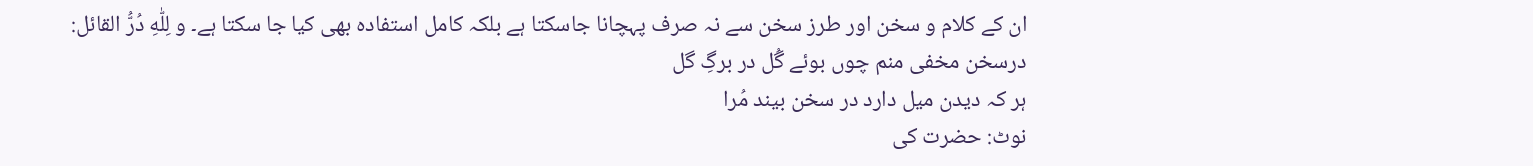ان کے کلام و سخن اور طرز سخن سے نہ صرف پہچانا جاسکتا ہے بلکہ کامل استفادہ بھی کیا جا سکتا ہے۔ و لِلّٰهِ دُرُّ القائل:
درسخن مخفی منم چوں بوئے گُل در برگِ گل
ہر کہ دیدن میل دارد در سخن بیند مُرا
نوٹ: حضرت کی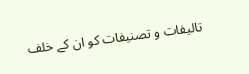تالیفات و تصنیفات کو ان کے خلف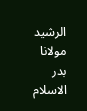الرشید مولانا بدر الاسلام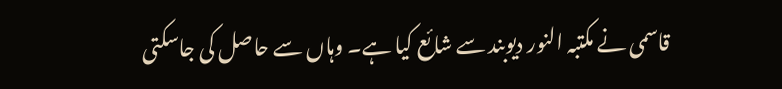قاسمی نے مکتبہ النور دیوبند سے شائع کیا ہے۔ وہاں سے حاصل کی جاسکتی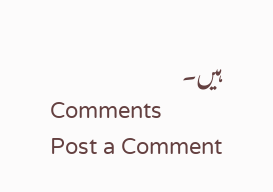ہیں۔
Comments
Post a Comment